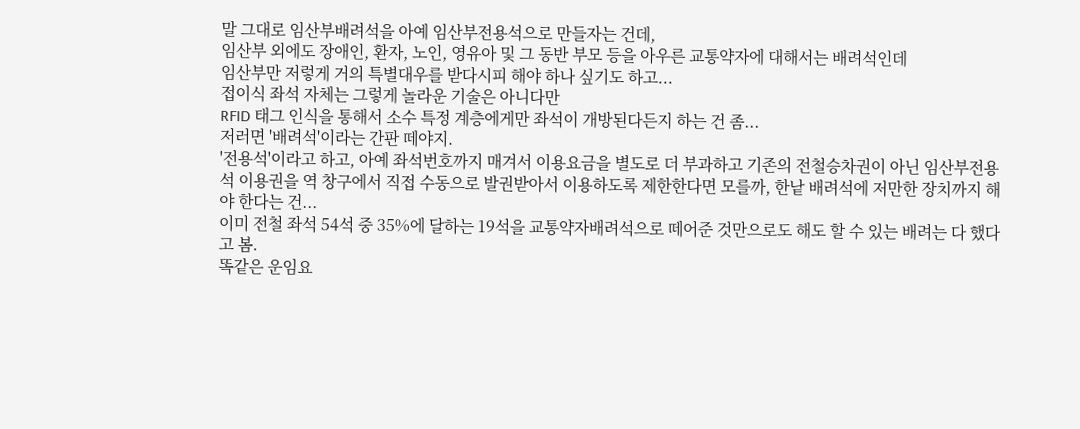말 그대로 임산부배려석을 아예 임산부전용석으로 만들자는 건데,
임산부 외에도 장애인, 환자, 노인, 영유아 및 그 동반 부모 등을 아우른 교통약자에 대해서는 배려석인데
임산부만 저렇게 거의 특별대우를 받다시피 해야 하나 싶기도 하고...
접이식 좌석 자체는 그렇게 놀라운 기술은 아니다만
RFID 태그 인식을 통해서 소수 특정 계층에게만 좌석이 개방된다든지 하는 건 좀...
저러면 '배려석'이라는 간판 떼야지.
'전용석'이라고 하고, 아예 좌석번호까지 매겨서 이용요금을 별도로 더 부과하고 기존의 전철승차권이 아닌 임산부전용석 이용권을 역 창구에서 직접 수동으로 발권받아서 이용하도록 제한한다면 모를까, 한낱 배려석에 저만한 장치까지 해야 한다는 건...
이미 전철 좌석 54석 중 35%에 달하는 19석을 교통약자배려석으로 떼어준 것만으로도 해도 할 수 있는 배려는 다 했다고 봄.
똑같은 운임요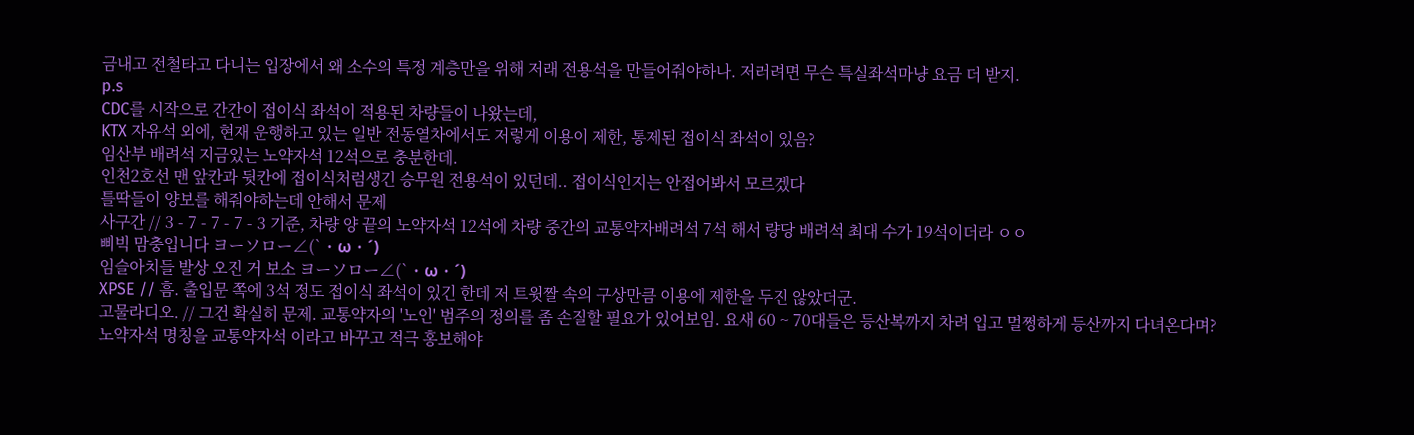금내고 전철타고 다니는 입장에서 왜 소수의 특정 계층만을 위해 저래 전용석을 만들어줘야하나. 저러려면 무슨 특실좌석마냥 요금 더 받지.
p.s
CDC를 시작으로 간간이 접이식 좌석이 적용된 차량들이 나왔는데,
KTX 자유석 외에, 현재 운행하고 있는 일반 전동열차에서도 저렇게 이용이 제한, 통제된 접이식 좌석이 있음?
임산부 배려석 지금있는 노약자석 12석으로 충분한데.
인천2호선 맨 앞칸과 뒷칸에 접이식처럼생긴 승무원 전용석이 있던데.. 접이식인지는 안접어봐서 모르겠다
틀딱들이 양보를 해줘야하는데 안해서 문제
사구간 // 3 - 7 - 7 - 7 - 3 기준, 차량 양 끝의 노약자석 12석에 차량 중간의 교통약자배려석 7석 해서 량당 배려석 최대 수가 19석이더라 ㅇㅇ
삐빅 맘충입니다 ヨーソロー∠(`・ω・´)
임슬아치들 발상 오진 거 보소 ヨーソロー∠(`・ω・´)
XPSE // 흠. 출입문 쪽에 3석 정도 접이식 좌석이 있긴 한데 저 트윗짤 속의 구상만큼 이용에 제한을 두진 않았더군.
고물라디오. // 그건 확실히 문제. 교통약자의 '노인' 범주의 정의를 좀 손질할 필요가 있어보임. 요새 60 ~ 70대들은 등산복까지 차려 입고 멀쩡하게 등산까지 다녀온다며?
노약자석 명칭을 교통약자석 이라고 바꾸고 적극 홍보해야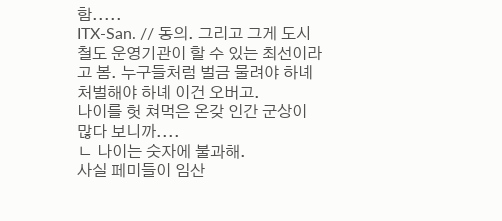함.....
ITX-San. // 동의. 그리고 그게 도시철도 운영기관이 할 수 있는 최선이라고 봄. 누구들처럼 벌금 물려야 하녜 처벌해야 하녜 이건 오버고.
나이를 헛 쳐먹은 온갖 인간 군상이 많다 보니까....
ㄴ 나이는 숫자에 불과해.
사실 페미들이 임산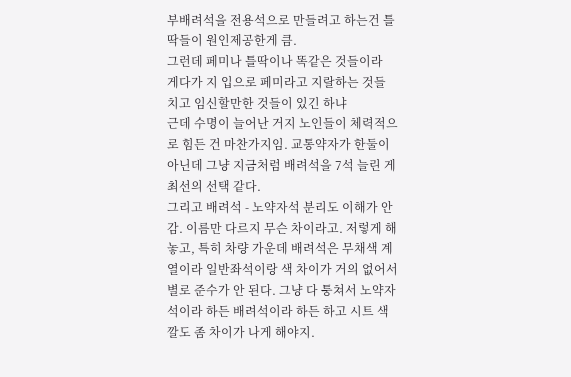부배려석을 전용석으로 만들려고 하는건 틀딱들이 원인제공한게 큼.
그런데 페미나 틀딱이나 똑같은 것들이라
게다가 지 입으로 페미라고 지랄하는 것들 치고 임신할만한 것들이 있긴 하냐
근데 수명이 늘어난 거지 노인들이 체력적으로 힘든 건 마찬가지임. 교통약자가 한둘이 아닌데 그냥 지금처럼 배려석을 7석 늘린 게 최선의 선택 같다.
그리고 배려석 - 노약자석 분리도 이해가 안감. 이름만 다르지 무슨 차이라고. 저렇게 해놓고, 특히 차량 가운데 배려석은 무채색 계열이라 일반좌석이랑 색 차이가 거의 없어서 별로 준수가 안 된다. 그냥 다 퉁쳐서 노약자석이라 하든 배려석이라 하든 하고 시트 색깔도 좀 차이가 나게 해야지.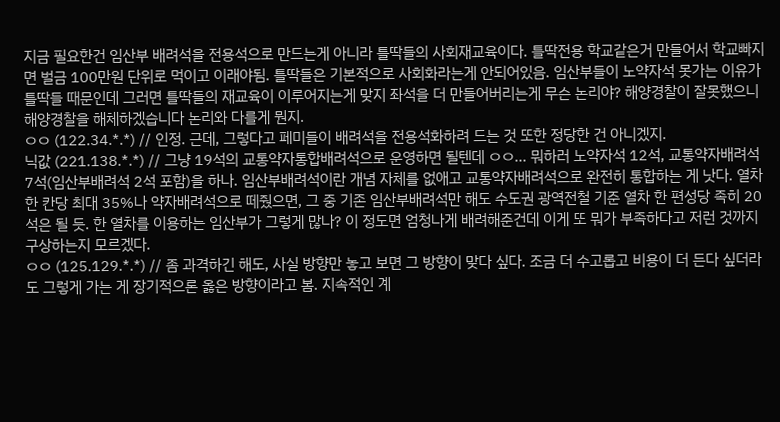지금 필요한건 임산부 배려석을 전용석으로 만드는게 아니라 틀딱들의 사회재교육이다. 틀딱전용 학교같은거 만들어서 학교빠지면 벌금 100만원 단위로 먹이고 이래야됨. 틀딱들은 기본적으로 사회화라는게 안되어있음. 임산부들이 노약자석 못가는 이유가 틀딱들 때문인데 그러면 틀딱들의 재교육이 이루어지는게 맞지 좌석을 더 만들어버리는게 무슨 논리야? 해양경찰이 잘못했으니 해양경찰을 해체하겠습니다 논리와 다를게 뭔지.
ㅇㅇ (122.34.*.*) // 인정. 근데, 그렇다고 페미들이 배려석을 전용석화하려 드는 것 또한 정당한 건 아니겠지.
닉값 (221.138.*.*) // 그냥 19석의 교통약자통합배려석으로 운영하면 될텐데 ㅇㅇ... 뭐하러 노약자석 12석, 교통약자배려석 7석(임산부배려석 2석 포함)을 하나. 임산부배려석이란 개념 자체를 없애고 교통약자배려석으로 완전히 통합하는 게 낫다. 열차 한 칸당 최대 35%나 약자배려석으로 떼줬으면, 그 중 기존 임산부배려석만 해도 수도권 광역전철 기준 열차 한 편성당 족히 20석은 될 듯. 한 열차를 이용하는 임산부가 그렇게 많나? 이 정도면 엄청나게 배려해준건데 이게 또 뭐가 부족하다고 저런 것까지 구상하는지 모르겠다.
ㅇㅇ (125.129.*.*) // 좀 과격하긴 해도, 사실 방향만 놓고 보면 그 방향이 맞다 싶다. 조금 더 수고롭고 비용이 더 든다 싶더라도 그렇게 가는 게 장기적으론 옳은 방향이라고 봄. 지속적인 계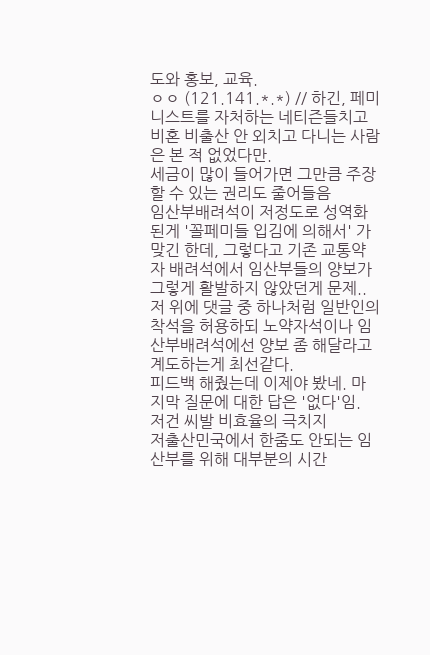도와 홍보, 교육.
ㅇㅇ (121.141.*.*) // 하긴, 페미니스트를 자처하는 네티즌들치고 비혼 비출산 안 외치고 다니는 사람은 본 적 없었다만.
세금이 많이 들어가면 그만큼 주장할 수 있는 권리도 줄어들음
임산부배려석이 저정도로 성역화된게 '꼴페미들 입김에 의해서' 가 맞긴 한데, 그렇다고 기존 교통약자 배려석에서 임산부들의 양보가 그렇게 활발하지 않았던게 문제.. 저 위에 댓글 중 하나처럼 일반인의 착석을 허용하되 노약자석이나 임산부배려석에선 양보 좀 해달라고 계도하는게 최선같다.
피드백 해줬는데 이제야 봤네. 마지막 질문에 대한 답은 '없다'임.
저건 씨발 비효율의 극치지
저출산민국에서 한줌도 안되는 임산부를 위해 대부분의 시간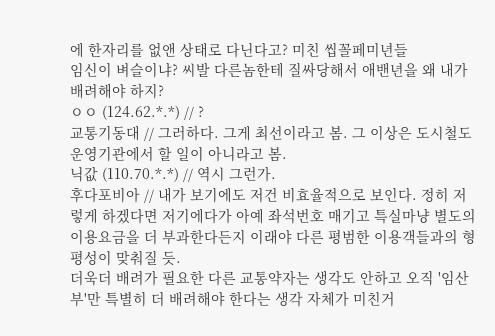에 한자리를 없앤 상태로 다닌다고? 미친 씹꼴페미년들
임신이 벼슬이냐? 씨발 다른놈한테 질싸당해서 애밴년을 왜 내가 배려해야 하지?
ㅇㅇ (124.62.*.*) // ?
교통기동대 // 그러하다. 그게 최선이라고 봄. 그 이상은 도시철도 운영기관에서 할 일이 아니라고 봄.
닉값 (110.70.*.*) // 역시 그런가.
후다포비아 // 내가 보기에도 저건 비효율적으로 보인다. 정히 저렇게 하겠다면 저기에다가 아예 좌석번호 매기고 특실마냥 별도의 이용요금을 더 부과한다든지 이래야 다른 평범한 이용객들과의 형평성이 맞춰질 듯.
더욱더 배려가 필요한 다른 교통약자는 생각도 안하고 오직 '임산부'만 특별히 더 배려해야 한다는 생각 자체가 미친거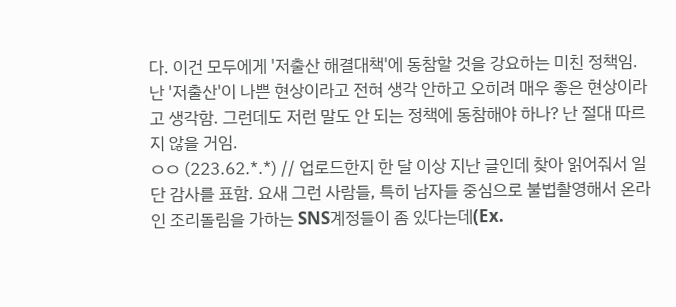다. 이건 모두에게 '저출산 해결대책'에 동참할 것을 강요하는 미친 정책임.
난 '저출산'이 나쁜 현상이라고 전혀 생각 안하고 오히려 매우 좋은 현상이라고 생각함. 그런데도 저런 말도 안 되는 정책에 동참해야 하나? 난 절대 따르지 않을 거임.
ㅇㅇ (223.62.*.*) // 업로드한지 한 달 이상 지난 글인데 찾아 읽어줘서 일단 감사를 표함. 요새 그런 사람들, 특히 남자들 중심으로 불법촬영해서 온라인 조리돌림을 가하는 SNS계정들이 좀 있다는데(Ex.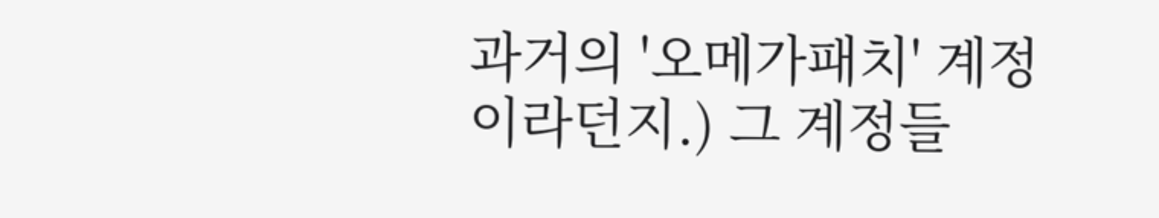과거의 '오메가패치' 계정이라던지.) 그 계정들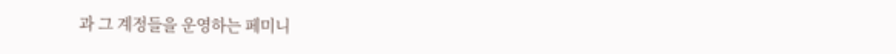과 그 계정들을 운영하는 페미니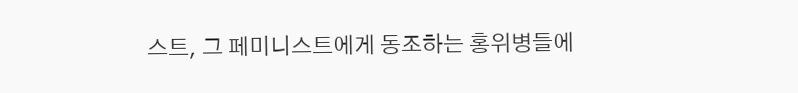스트, 그 페미니스트에게 동조하는 홍위병들에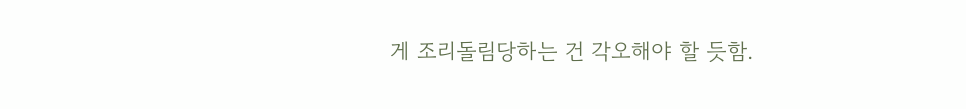게 조리돌림당하는 건 각오해야 할 듯함.